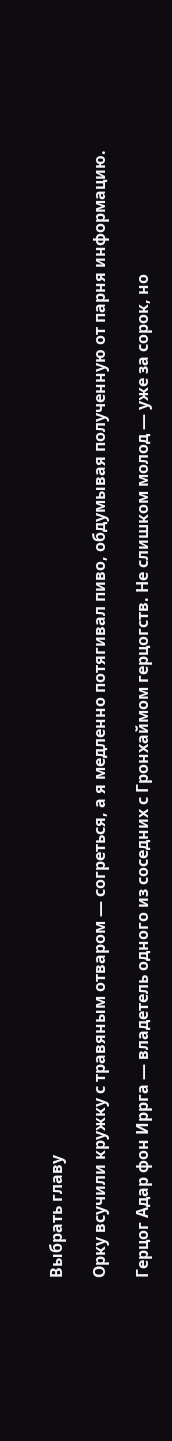Выбрать главу

Орку всучили кружку с травяным отваром — согреться, а я медленно потягивал пиво, обдумывая полученную от парня информацию.

Герцог Адар фон Иррга — владетель одного из соседних с Гронхаймом герцогств. Не слишком молод — уже за сорок, но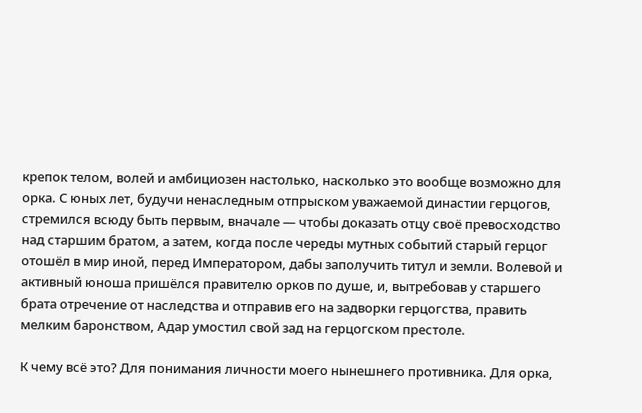крепок телом, волей и амбициозен настолько, насколько это вообще возможно для орка. С юных лет, будучи ненаследным отпрыском уважаемой династии герцогов, стремился всюду быть первым, вначале — чтобы доказать отцу своё превосходство над старшим братом, а затем, когда после череды мутных событий старый герцог отошёл в мир иной, перед Императором, дабы заполучить титул и земли. Волевой и активный юноша пришёлся правителю орков по душе, и, вытребовав у старшего брата отречение от наследства и отправив его на задворки герцогства, править мелким баронством, Адар умостил свой зад на герцогском престоле.

К чему всё это? Для понимания личности моего нынешнего противника. Для орка,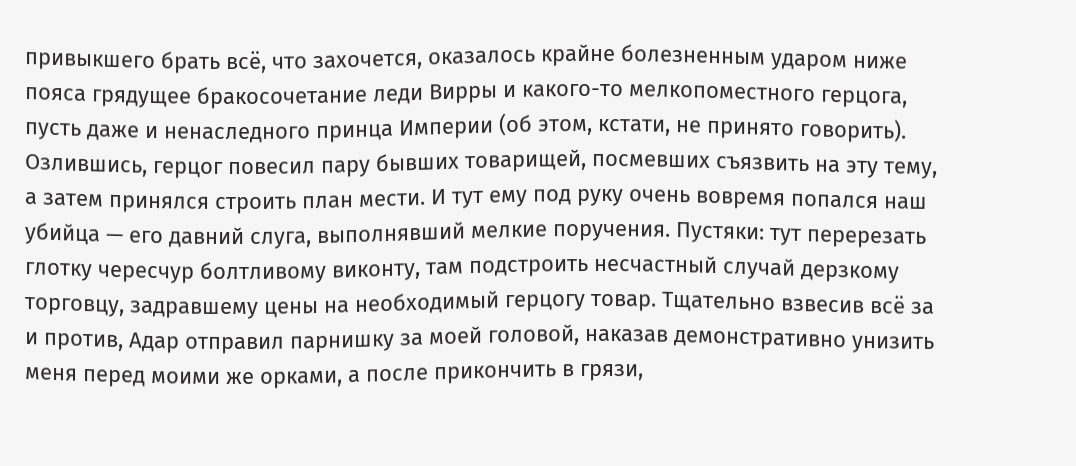привыкшего брать всё, что захочется, оказалось крайне болезненным ударом ниже пояса грядущее бракосочетание леди Вирры и какого-то мелкопоместного герцога, пусть даже и ненаследного принца Империи (об этом, кстати, не принято говорить). Озлившись, герцог повесил пару бывших товарищей, посмевших съязвить на эту тему, а затем принялся строить план мести. И тут ему под руку очень вовремя попался наш убийца — его давний слуга, выполнявший мелкие поручения. Пустяки: тут перерезать глотку чересчур болтливому виконту, там подстроить несчастный случай дерзкому торговцу, задравшему цены на необходимый герцогу товар. Тщательно взвесив всё за и против, Адар отправил парнишку за моей головой, наказав демонстративно унизить меня перед моими же орками, а после прикончить в грязи,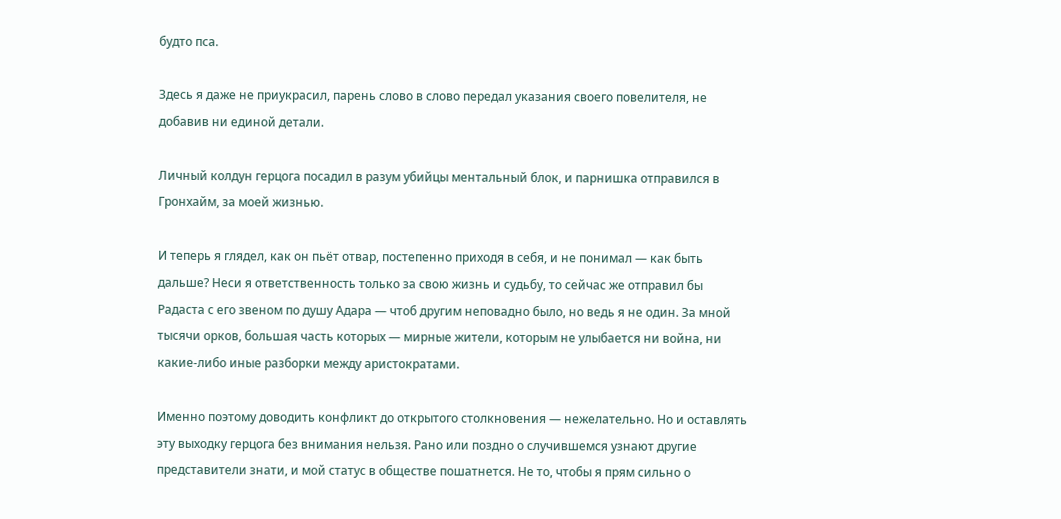будто пса.

Здесь я даже не приукрасил, парень слово в слово передал указания своего повелителя, не добавив ни единой детали.

Личный колдун герцога посадил в разум убийцы ментальный блок, и парнишка отправился в Гронхайм, за моей жизнью.

И теперь я глядел, как он пьёт отвар, постепенно приходя в себя, и не понимал — как быть дальше? Неси я ответственность только за свою жизнь и судьбу, то сейчас же отправил бы Радаста с его звеном по душу Адара — чтоб другим неповадно было, но ведь я не один. За мной тысячи орков, большая часть которых — мирные жители, которым не улыбается ни война, ни какие-либо иные разборки между аристократами.

Именно поэтому доводить конфликт до открытого столкновения — нежелательно. Но и оставлять эту выходку герцога без внимания нельзя. Рано или поздно о случившемся узнают другие представители знати, и мой статус в обществе пошатнется. Не то, чтобы я прям сильно о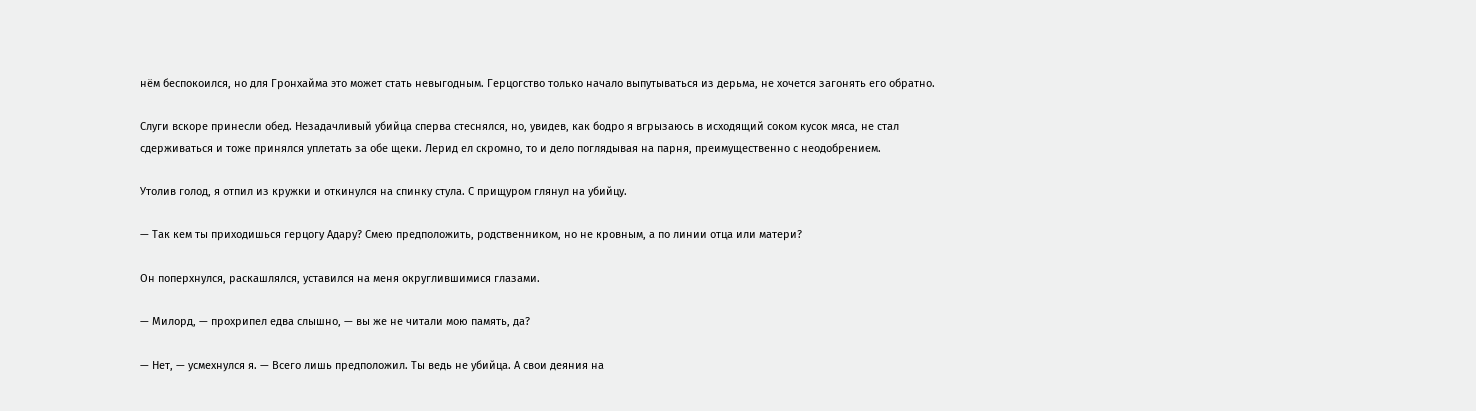нём беспокоился, но для Гронхайма это может стать невыгодным. Герцогство только начало выпутываться из дерьма, не хочется загонять его обратно.

Слуги вскоре принесли обед. Незадачливый убийца сперва стеснялся, но, увидев, как бодро я вгрызаюсь в исходящий соком кусок мяса, не стал сдерживаться и тоже принялся уплетать за обе щеки. Лерид ел скромно, то и дело поглядывая на парня, преимущественно с неодобрением.

Утолив голод, я отпил из кружки и откинулся на спинку стула. С прищуром глянул на убийцу.

— Так кем ты приходишься герцогу Адару? Смею предположить, родственником, но не кровным, а по линии отца или матери?

Он поперхнулся, раскашлялся, уставился на меня округлившимися глазами.

— Милорд, — прохрипел едва слышно, — вы же не читали мою память, да?

— Нет, — усмехнулся я. — Всего лишь предположил. Ты ведь не убийца. А свои деяния на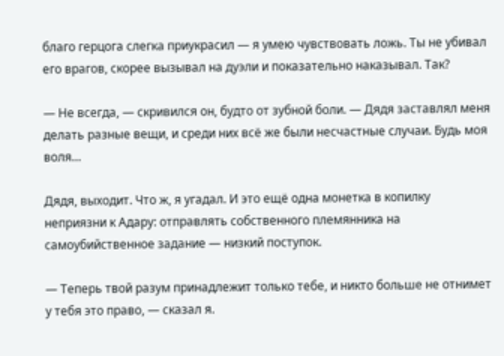благо герцога слегка приукрасил — я умею чувствовать ложь. Ты не убивал его врагов, скорее вызывал на дуэли и показательно наказывал. Так?

— Не всегда, — скривился он, будто от зубной боли. — Дядя заставлял меня делать разные вещи, и среди них всё же были несчастные случаи. Будь моя воля…

Дядя, выходит. Что ж, я угадал. И это ещё одна монетка в копилку неприязни к Адару: отправлять собственного племянника на самоубийственное задание — низкий поступок.

— Теперь твой разум принадлежит только тебе, и никто больше не отнимет у тебя это право, — сказал я.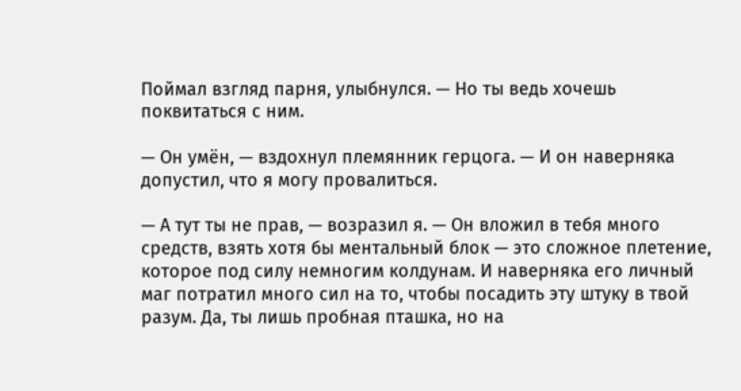Поймал взгляд парня, улыбнулся. — Но ты ведь хочешь поквитаться с ним.

— Он умён, — вздохнул племянник герцога. — И он наверняка допустил, что я могу провалиться.

— А тут ты не прав, — возразил я. — Он вложил в тебя много средств, взять хотя бы ментальный блок — это сложное плетение, которое под силу немногим колдунам. И наверняка его личный маг потратил много сил на то, чтобы посадить эту штуку в твой разум. Да, ты лишь пробная пташка, но на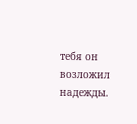тебя он возложил надежды.